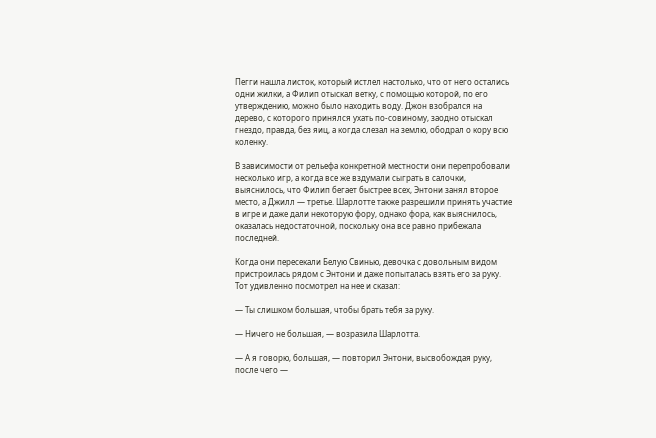Пегги нашла листок, который истлел настолько, что от него остались одни жилки, а Филип отыскал ветку, с помощью которой, по его утверждению, можно было находить воду. Джон взобрался на дерево, с которого принялся ухать по-совиному, заодно отыскал гнездо, правда, без яиц, а когда слезал на землю, ободрал о кору всю коленку.

В зависимости от рельефа конкретной местности они перепробовали несколько игр, а когда все же вздумали сыграть в салочки, выяснилось, что Филип бегает быстрее всех, Энтони занял второе место, а Джилл — третье. Шарлотте также разрешили принять участие в игре и даже дали некоторую фору, однако фора, как выяснилось, оказалась недостаточной, поскольку она все равно прибежала последней.

Когда они пересекали Белую Свинью, девочка с довольным видом пристроилась рядом с Энтони и даже попыталась взять его за руку. Тот удивленно посмотрел на нее и сказал:

— Ты слишком большая, чтобы брать тебя за руку.

— Ничего не большая, — возразила Шарлотта.

— А я говорю, большая, — повторил Энтони, высвобождая руку, после чего —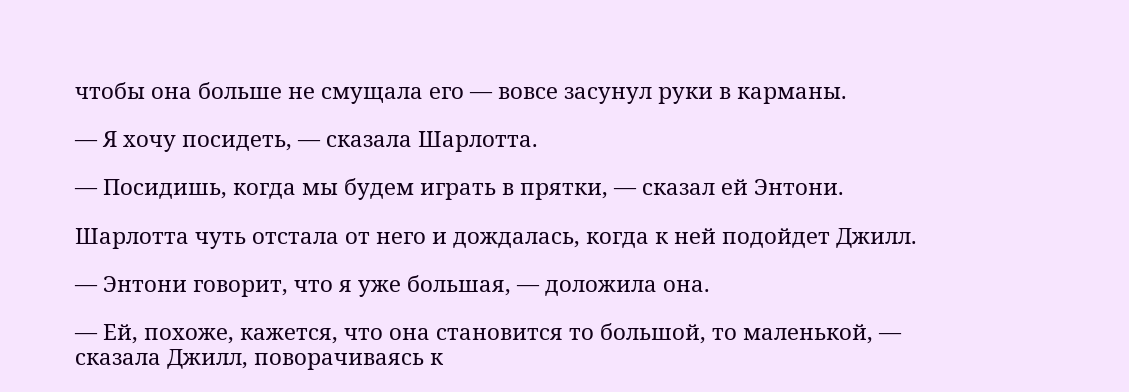чтобы она больше не смущала его — вовсе засунул руки в карманы.

— Я хочу посидеть, — сказала Шарлотта.

— Посидишь, когда мы будем играть в прятки, — сказал ей Энтони.

Шарлотта чуть отстала от него и дождалась, когда к ней подойдет Джилл.

— Энтони говорит, что я уже большая, — доложила она.

— Ей, похоже, кажется, что она становится то большой, то маленькой, — сказала Джилл, поворачиваясь к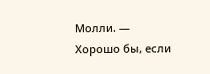Молли. — Хорошо бы, если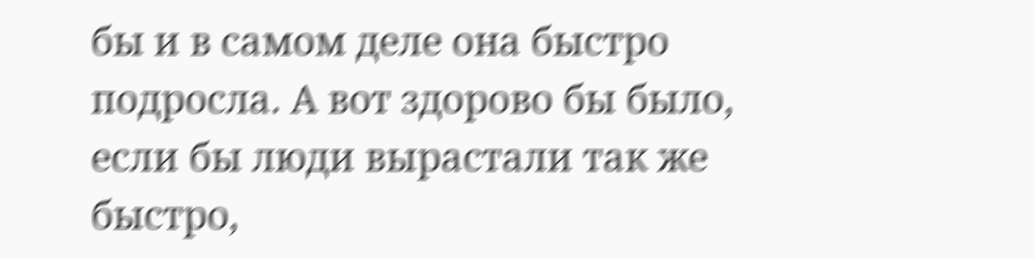бы и в самом деле она быстро подросла. А вот здорово бы было, если бы люди вырастали так же быстро,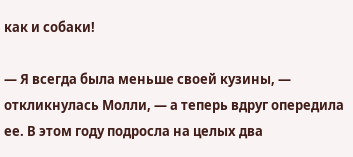как и собаки!

— Я всегда была меньше своей кузины, — откликнулась Молли, — а теперь вдруг опередила ее. В этом году подросла на целых два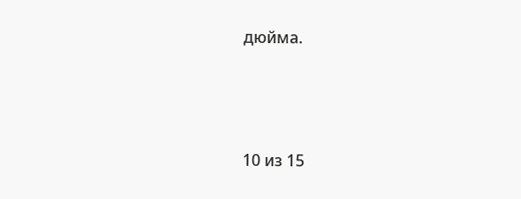дюйма.



10 из 15